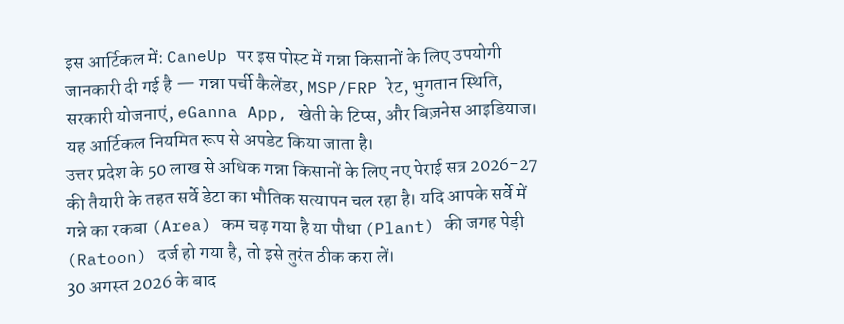इस आर्टिकल में: CaneUp पर इस पोस्ट में गन्ना किसानों के लिए उपयोगी जानकारी दी गई है — गन्ना पर्ची कैलेंडर, MSP/FRP रेट, भुगतान स्थिति, सरकारी योजनाएं, eGanna App, खेती के टिप्स, और बिज़नेस आइडियाज। यह आर्टिकल नियमित रूप से अपडेट किया जाता है।
उत्तर प्रदेश के 50 लाख से अधिक गन्ना किसानों के लिए नए पेराई सत्र 2026-27 की तैयारी के तहत सर्वे डेटा का भौतिक सत्यापन चल रहा है। यदि आपके सर्वे में गन्ने का रकबा (Area) कम चढ़ गया है या पौधा (Plant) की जगह पेड़ी (Ratoon) दर्ज हो गया है, तो इसे तुरंत ठीक करा लें।
30 अगस्त 2026 के बाद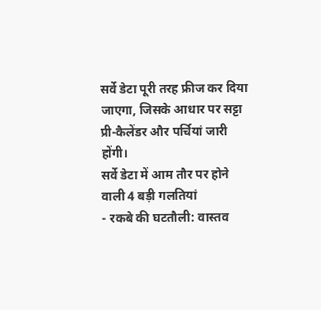सर्वे डेटा पूरी तरह फ्रीज कर दिया जाएगा, जिसके आधार पर सट्टा प्री-कैलेंडर और पर्चियां जारी होंगी।
सर्वे डेटा में आम तौर पर होने वाली 4 बड़ी गलतियां
- रकबे की घटतौली: वास्तव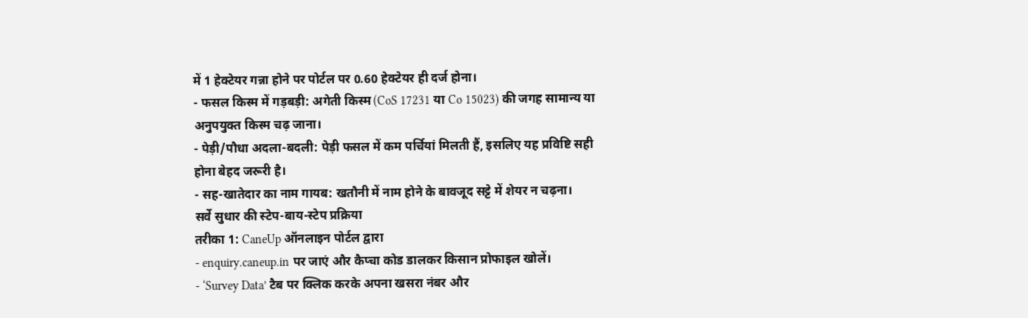में 1 हेक्टेयर गन्ना होने पर पोर्टल पर 0.60 हेक्टेयर ही दर्ज होना।
- फसल किस्म में गड़बड़ी: अगेती किस्म (CoS 17231 या Co 15023) की जगह सामान्य या अनुपयुक्त किस्म चढ़ जाना।
- पेड़ी/पौधा अदला-बदली: पेड़ी फसल में कम पर्चियां मिलती हैं, इसलिए यह प्रविष्टि सही होना बेहद जरूरी है।
- सह-खातेदार का नाम गायब: खतौनी में नाम होने के बावजूद सट्टे में शेयर न चढ़ना।
सर्वे सुधार की स्टेप-बाय-स्टेप प्रक्रिया
तरीका 1: CaneUp ऑनलाइन पोर्टल द्वारा
- enquiry.caneup.in पर जाएं और कैप्चा कोड डालकर किसान प्रोफाइल खोलें।
- ‘Survey Data’ टैब पर क्लिक करके अपना खसरा नंबर और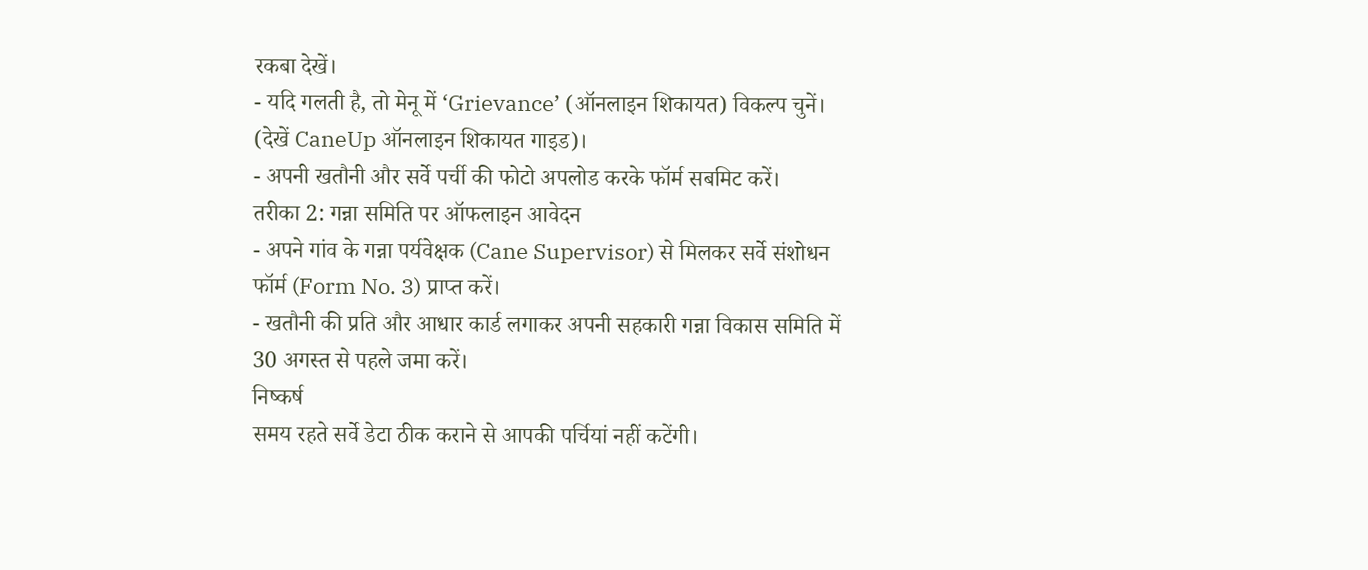रकबा देखें।
- यदि गलती है, तो मेनू में ‘Grievance’ (ऑनलाइन शिकायत) विकल्प चुनें। (देखें CaneUp ऑनलाइन शिकायत गाइड)।
- अपनी खतौनी और सर्वे पर्ची की फोटो अपलोड करके फॉर्म सबमिट करें।
तरीका 2: गन्ना समिति पर ऑफलाइन आवेदन
- अपने गांव के गन्ना पर्यवेक्षक (Cane Supervisor) से मिलकर सर्वे संशोधन फॉर्म (Form No. 3) प्राप्त करें।
- खतौनी की प्रति और आधार कार्ड लगाकर अपनी सहकारी गन्ना विकास समिति में 30 अगस्त से पहले जमा करें।
निष्कर्ष
समय रहते सर्वे डेटा ठीक कराने से आपकी पर्चियां नहीं कटेंगी।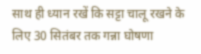साथ ही ध्यान रखें कि सट्टा चालू रखने के लिए 30 सितंबर तक गन्ना घोषणा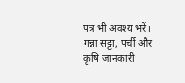पत्र भी अवश्य भरें।
गन्ना सट्टा, पर्ची और कृषि जानकारी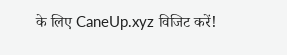के लिए CaneUp.xyz विजिट करें!